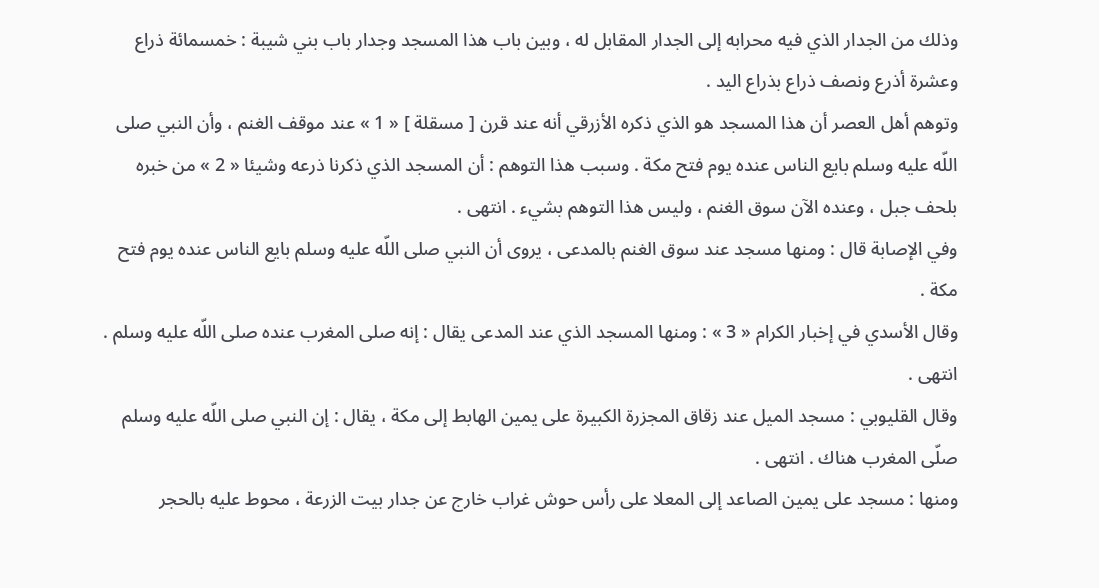وذلك من الجدار الذي فيه محرابه إلى الجدار المقابل له ، وبين باب هذا المسجد وجدار باب بني شيبة : خمسمائة ذراع وعشرة أذرع ونصف ذراع بذراع اليد .
وتوهم أهل العصر أن هذا المسجد هو الذي ذكره الأزرقي أنه عند قرن [ مسقلة ] « 1 » عند موقف الغنم ، وأن النبي صلى اللّه عليه وسلم بايع الناس عنده يوم فتح مكة . وسبب هذا التوهم : أن المسجد الذي ذكرنا ذرعه وشيئا « 2 » من خبره بلحف جبل ، وعنده الآن سوق الغنم ، وليس هذا التوهم بشيء . انتهى .
وفي الإصابة قال : ومنها مسجد عند سوق الغنم بالمدعى ، يروى أن النبي صلى اللّه عليه وسلم بايع الناس عنده يوم فتح مكة .
وقال الأسدي في إخبار الكرام « 3 » : ومنها المسجد الذي عند المدعى يقال : إنه صلى المغرب عنده صلى اللّه عليه وسلم . انتهى .
وقال القليوبي : مسجد الميل عند زقاق المجزرة الكبيرة على يمين الهابط إلى مكة ، يقال : إن النبي صلى اللّه عليه وسلم صلّى المغرب هناك . انتهى .
ومنها : مسجد على يمين الصاعد إلى المعلا على رأس حوش غراب خارج عن جدار بيت الزرعة ، محوط عليه بالحجر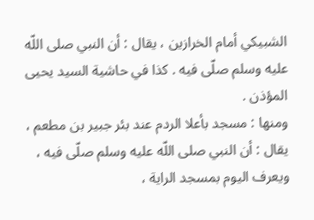الشبيكي أمام الخرازين ، يقال : أن النبي صلى اللّه عليه وسلم صلّى فيه . كذا في حاشية السيد يحيى المؤذن .
ومنها : مسجد بأعلا الردم عند بئر جبير بن مطعم ، يقال : أن النبي صلى اللّه عليه وسلم صلّى فيه ، ويعرف اليوم بمسجد الراية ،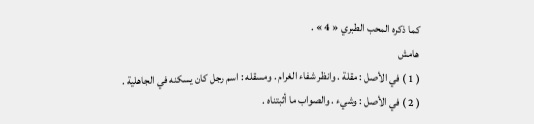كما ذكره المحب الطبري « 4 » .
هامش
( 1 ) في الأصل : مقلة . وانظر شفاء الغرام . ومسقله : اسم رجل كان يسكنه في الجاهلية .
( 2 ) في الأصل : وشيء . والصواب ما أثبتناه .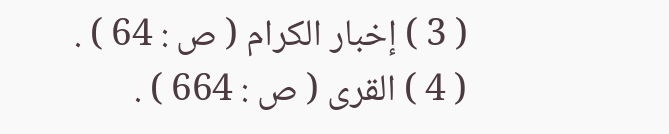( 3 ) إخبار الكرام ( ص : 64 ) .
( 4 ) القرى ( ص : 664 ) .